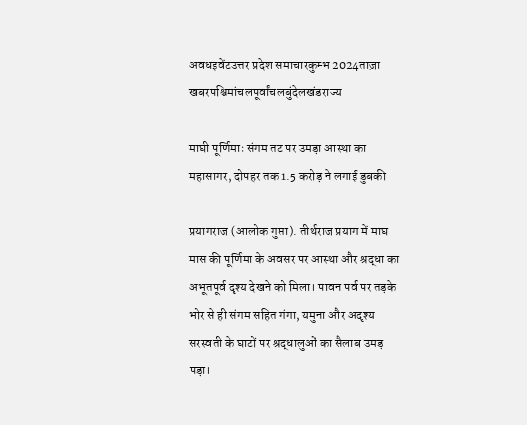अवधइवेंटउत्तर प्रदेश समाचारकुम्भ 2024ताज़ा खबरपश्चिमांचलपूर्वांचलबुंदेलखंडराज्य

माघी पूर्णिमाः संगम तट पर उमड़ा आस्था का महासागर, दोपहर तक 1.5 करोड़ ने लगाई डुबकी

प्रयागराज (आलोक गुप्ता). तीर्थराज प्रयाग में माघ मास की पूर्णिमा के अवसर पर आस्था और श्रद्धा का अभूतपूर्व दृश्य देखने को मिला। पावन पर्व पर तड़के भोर से ही संगम सहित गंगा, यमुना और अदृश्य सरस्वती के घाटों पर श्रद्धालुओं का सैलाब उमड़ पड़ा।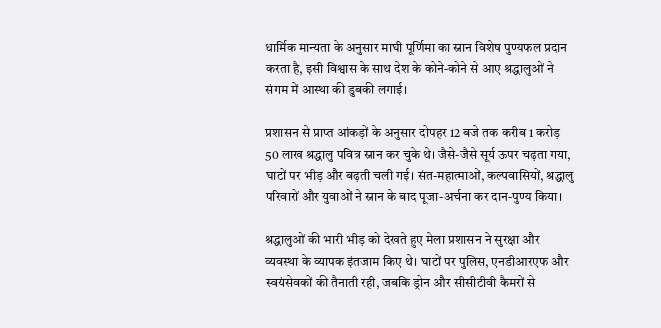धार्मिक मान्यता के अनुसार माघी पूर्णिमा का स्नान विशेष पुण्यफल प्रदान करता है, इसी विश्वास के साथ देश के कोने-कोने से आए श्रद्धालुओं ने संगम में आस्था की डुबकी लगाई।

प्रशासन से प्राप्त आंकड़ों के अनुसार दोपहर 12 बजे तक करीब 1 करोड़ 50 लाख श्रद्धालु पवित्र स्नान कर चुके थे। जैसे-जैसे सूर्य ऊपर चढ़ता गया, घाटों पर भीड़ और बढ़ती चली गई। संत-महात्माओं, कल्पवासियों, श्रद्धालु परिवारों और युवाओं ने स्नान के बाद पूजा-अर्चना कर दान-पुण्य किया।

श्रद्धालुओं की भारी भीड़ को देखते हुए मेला प्रशासन ने सुरक्षा और व्यवस्था के व्यापक इंतजाम किए थे। घाटों पर पुलिस, एनडीआरएफ और स्वयंसेवकों की तैनाती रही, जबकि ड्रोन और सीसीटीवी कैमरों से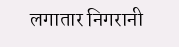लगातार निगरानी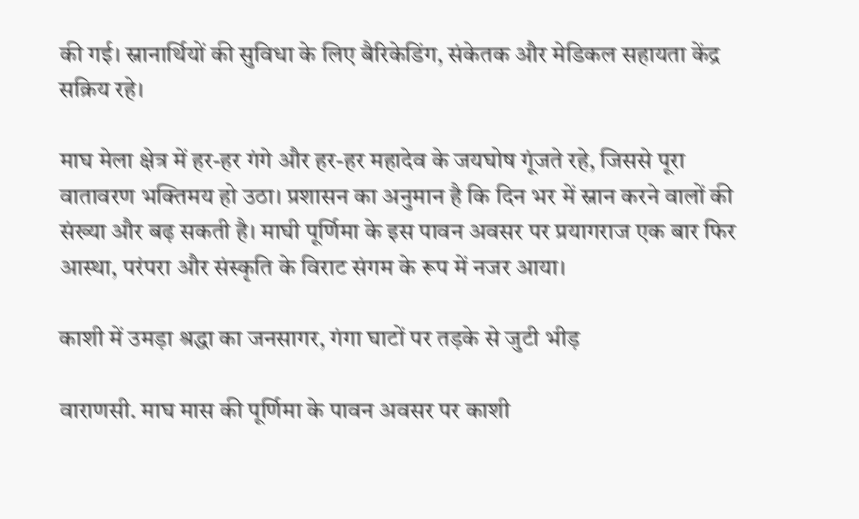की गई। स्नानार्थियों की सुविधा के लिए बैरिकेडिंग, संकेतक और मेडिकल सहायता केंद्र सक्रिय रहे।

माघ मेला क्षेत्र में हर-हर गंगे और हर-हर महादेव के जयघोष गूंजते रहे, जिससे पूरा वातावरण भक्तिमय हो उठा। प्रशासन का अनुमान है कि दिन भर में स्नान करने वालों की संख्या और बढ़ सकती है। माघी पूर्णिमा के इस पावन अवसर पर प्रयागराज एक बार फिर आस्था, परंपरा और संस्कृति के विराट संगम के रूप में नजर आया।

काशी में उमड़ा श्रद्धा का जनसागर, गंगा घाटों पर तड़के से जुटी भीड़

वाराणसी. माघ मास की पूर्णिमा के पावन अवसर पर काशी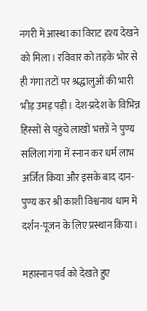नगरी में आस्था का विराट दृश्य देखने को मिला। रविवार को तड़के भोर से ही गंगा तटों पर श्रद्धालुओं की भारी भीड़ उमड़ पड़ी। देश-प्रदेश के विभिन्न हिस्सों से पहुंचे लाखों भक्तों ने पुण्य सलिला गंगा में स्नान कर धर्म लाभ अर्जित किया और इसके बाद दान-पुण्य कर श्री काशी विश्वनाथ धाम में दर्शन-पूजन के लिए प्रस्थान किया।

महास्नान पर्व को देखते हुए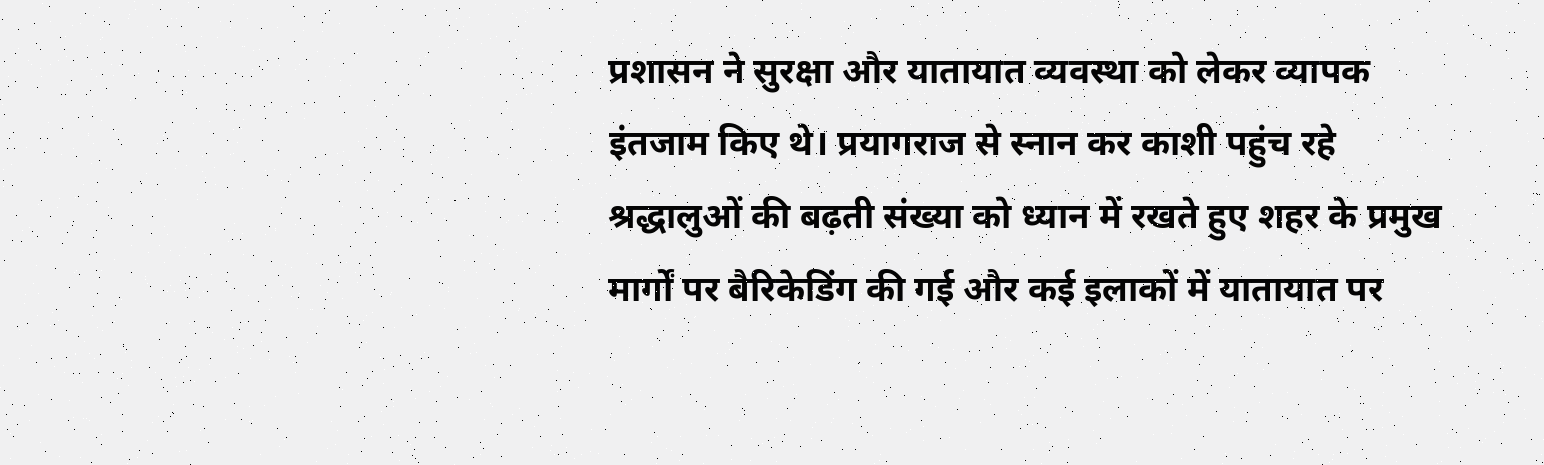प्रशासन ने सुरक्षा और यातायात व्यवस्था को लेकर व्यापक इंतजाम किए थे। प्रयागराज से स्नान कर काशी पहुंच रहे श्रद्धालुओं की बढ़ती संख्या को ध्यान में रखते हुए शहर के प्रमुख मार्गों पर बैरिकेडिंग की गई और कई इलाकों में यातायात पर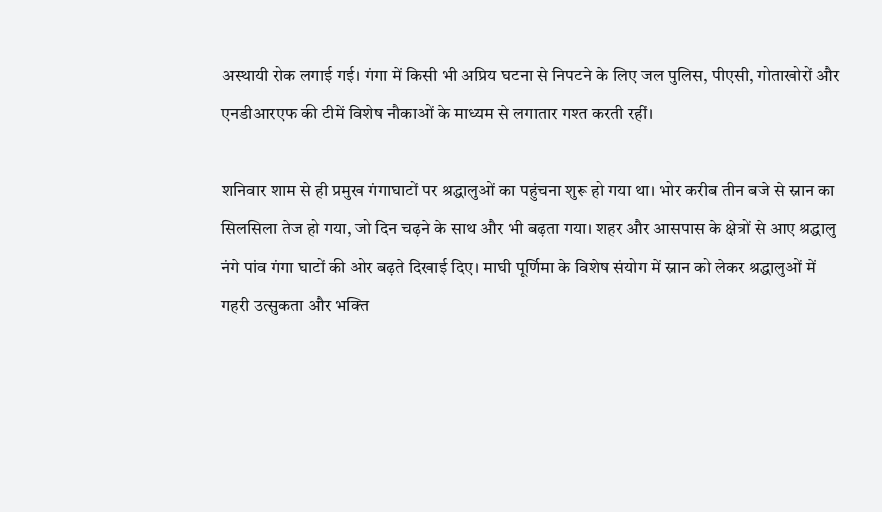अस्थायी रोक लगाई गई। गंगा में किसी भी अप्रिय घटना से निपटने के लिए जल पुलिस, पीएसी, गोताखोरों और एनडीआरएफ की टीमें विशेष नौकाओं के माध्यम से लगातार गश्त करती रहीं।

शनिवार शाम से ही प्रमुख गंगाघाटों पर श्रद्धालुओं का पहुंचना शुरू हो गया था। भोर करीब तीन बजे से स्नान का सिलसिला तेज हो गया, जो दिन चढ़ने के साथ और भी बढ़ता गया। शहर और आसपास के क्षेत्रों से आए श्रद्धालु नंगे पांव गंगा घाटों की ओर बढ़ते दिखाई दिए। माघी पूर्णिमा के विशेष संयोग में स्नान को लेकर श्रद्धालुओं में गहरी उत्सुकता और भक्ति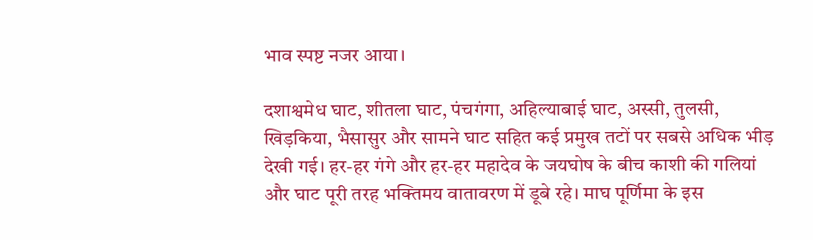भाव स्पष्ट नजर आया।

दशाश्वमेध घाट, शीतला घाट, पंचगंगा, अहिल्याबाई घाट, अस्सी, तुलसी, खिड़किया, भैसासुर और सामने घाट सहित कई प्रमुख तटों पर सबसे अधिक भीड़ देखी गई। हर-हर गंगे और हर-हर महादेव के जयघोष के बीच काशी की गलियां और घाट पूरी तरह भक्तिमय वातावरण में डूबे रहे। माघ पूर्णिमा के इस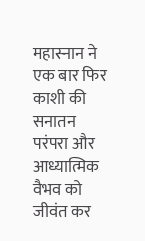महास्नान ने एक बार फिर काशी की सनातन परंपरा और आध्यात्मिक वैभव को जीवंत कर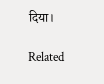दिया।

Related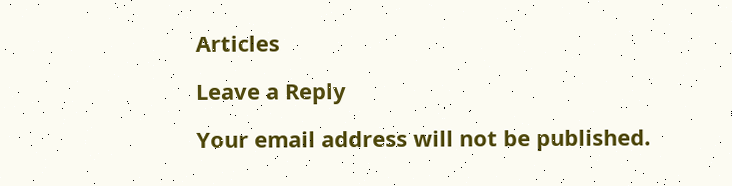Articles

Leave a Reply

Your email address will not be published.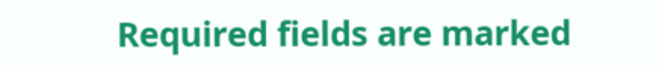Required fields are marked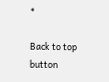*

Back to top button